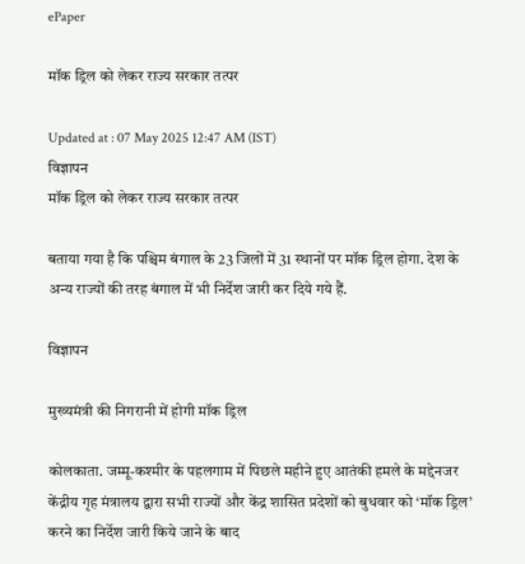ePaper

मॉक ड्रिल को लेकर राज्य सरकार तत्पर

Updated at : 07 May 2025 12:47 AM (IST)
विज्ञापन
मॉक ड्रिल को लेकर राज्य सरकार तत्पर

बताया गया है कि पश्चिम बंगाल के 23 जिलों में 31 स्थानों पर मॉक ड्रिल होगा. देश के अन्य राज्यों की तरह बंगाल में भी निर्देश जारी कर दिये गये हैं.

विज्ञापन

मुख्यमंत्री की निगरानी में होगी मॉक ड्रिल

कोलकाता. जम्मू-कश्मीर के पहलगाम में पिछले महीने हुए आतंकी हमले के मद्देनजर केंद्रीय गृह मंत्रालय द्वारा सभी राज्यों और केंद्र शासित प्रदेशों को बुधवार को ‘मॉक ड्रिल’ करने का निर्देश जारी किये जाने के बाद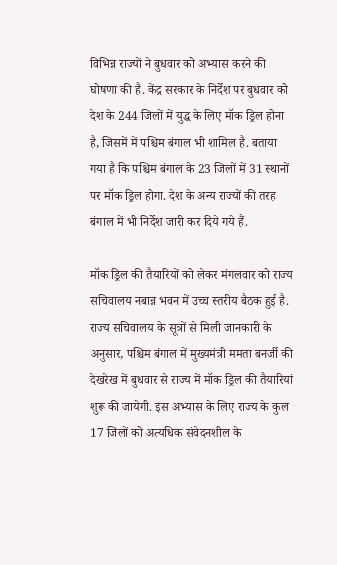विभिन्न राज्यों ने बुधवार को अभ्यास करने की घोषणा की है. केंद्र सरकार के निर्देश पर बुधवार को देश के 244 जिलों में युद्ध के लिए मॉक ड्रिल होना है, जिसमें में पश्चिम बंगाल भी शामिल है. बताया गया है कि पश्चिम बंगाल के 23 जिलों में 31 स्थानों पर मॉक ड्रिल होगा. देश के अन्य राज्यों की तरह बंगाल में भी निर्देश जारी कर दिये गये हैं.

मॉक ड्रिल की तैयारियों को लेकर मंगलवार को राज्य सचिवालय नबान्न भवन में उच्च स्तरीय बैठक हुई है. राज्य सचिवालय के सूत्रों से मिली जानकारी के अनुसार, पश्चिम बंगाल में मुख्यमंत्री ममता बनर्जी की देखरेख में बुधवार से राज्य में मॉक ड्रिल की तैयारियां शुरू की जायेगी. इस अभ्यास के लिए राज्य के कुल 17 जिलों को अत्यधिक संवेदनशील के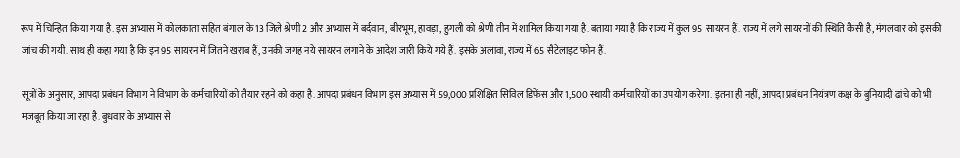रूप में चिन्हित किया गया है. इस अभ्यास में कोलकाता सहित बंगाल के 13 जिले श्रेणी 2 और अभ्यास में बर्दवान, बीरभूम, हावड़ा, हुगली को श्रेणी तीन में शामिल किया गया है. बताया गया है कि राज्य में कुल 95 सायरन हैं. राज्य में लगे सायरनों की स्थिति कैसी है, मंगलवार को इसकी जांच की गयी. साथ ही कहा गया है कि इन 95 सायरन में जितने खराब हैं, उनकी जगह नये सायरन लगाने के आदेश जारी किये गये हैं. इसके अलावा, राज्य में 65 सैटेलाइट फोन हैं.

सूत्रों के अनुसार, आपदा प्रबंधन विभाग ने विभाग के कर्मचारियों को तैयार रहने को कहा है. आपदा प्रबंधन विभाग इस अभ्यास में 59,000 प्रशिक्षित सिविल डिफेंस और 1,500 स्थायी कर्मचारियों का उपयोग करेगा. इतना ही नहीं, आपदा प्रबंधन नियंत्रण कक्ष के बुनियादी ढांचे को भी मजबूत किया जा रहा है. बुधवार के अभ्यास से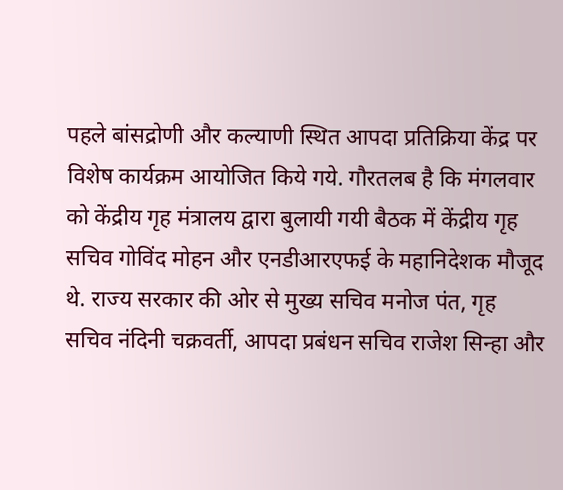पहले बांसद्रोणी और कल्याणी स्थित आपदा प्रतिक्रिया केंद्र पर विशेष कार्यक्रम आयोजित किये गये. गौरतलब है कि मंगलवार को केंद्रीय गृह मंत्रालय द्वारा बुलायी गयी बैठक में केंद्रीय गृह सचिव गोविंद मोहन और एनडीआरएफई के महानिदेशक मौजूद थे. राज्य सरकार की ओर से मुख्य सचिव मनोज पंत, गृह सचिव नंदिनी चक्रवर्ती, आपदा प्रबंधन सचिव राजेश सिन्हा और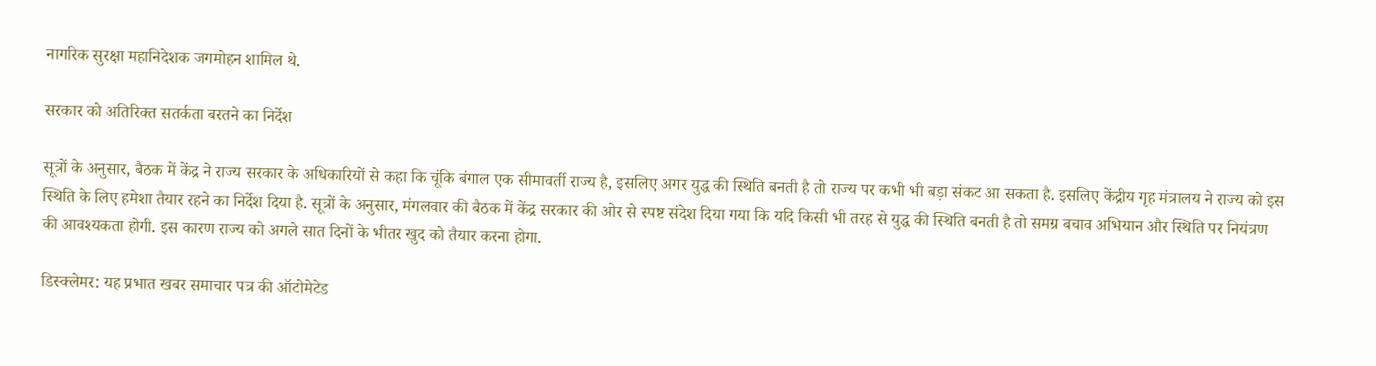नागरिक सुरक्षा महानिदेशक जगमोहन शामिल थे.

सरकार को अतिरिक्त सतर्कता बरतने का निर्देश

सूत्रों के अनुसार, बैठक में केंद्र ने राज्य सरकार के अधिकारियों से कहा कि चूंकि बंगाल एक सीमावर्ती राज्य है, इसलिए अगर युद्ध की स्थिति बनती है तो राज्य पर कभी भी बड़ा संकट आ सकता है. इसलिए केंद्रीय गृह मंत्रालय ने राज्य को इस स्थिति के लिए हमेशा तैयार रहने का निर्देश दिया है. सूत्रों के अनुसार, मंगलवार की बैठक में केंद्र सरकार की ओर से स्पष्ट संदेश दिया गया कि यदि किसी भी तरह से युद्ध की स्थिति बनती है तो समग्र बचाव अभियान और स्थिति पर नियंत्रण की आवश्यकता होगी. इस कारण राज्य को अगले सात दिनों के भीतर खुद को तैयार करना होगा.

डिस्क्लेमर: यह प्रभात खबर समाचार पत्र की ऑटोमेटेड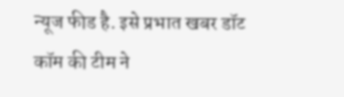न्यूज फीड है. इसे प्रभात खबर डॉट कॉम की टीम ने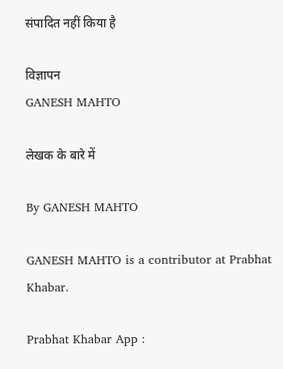संपादित नहीं किया है

विज्ञापन
GANESH MAHTO

लेखक के बारे में

By GANESH MAHTO

GANESH MAHTO is a contributor at Prabhat Khabar.

Prabhat Khabar App :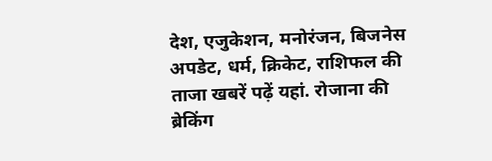देश, एजुकेशन, मनोरंजन, बिजनेस अपडेट, धर्म, क्रिकेट, राशिफल की ताजा खबरें पढ़ें यहां. रोजाना की ब्रेकिंग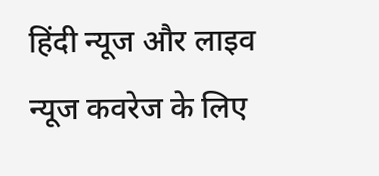हिंदी न्यूज और लाइव न्यूज कवरेज के लिए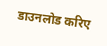डाउनलोड करिए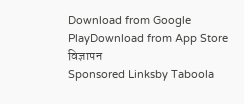Download from Google PlayDownload from App Store
विज्ञापन
Sponsored Linksby Taboola